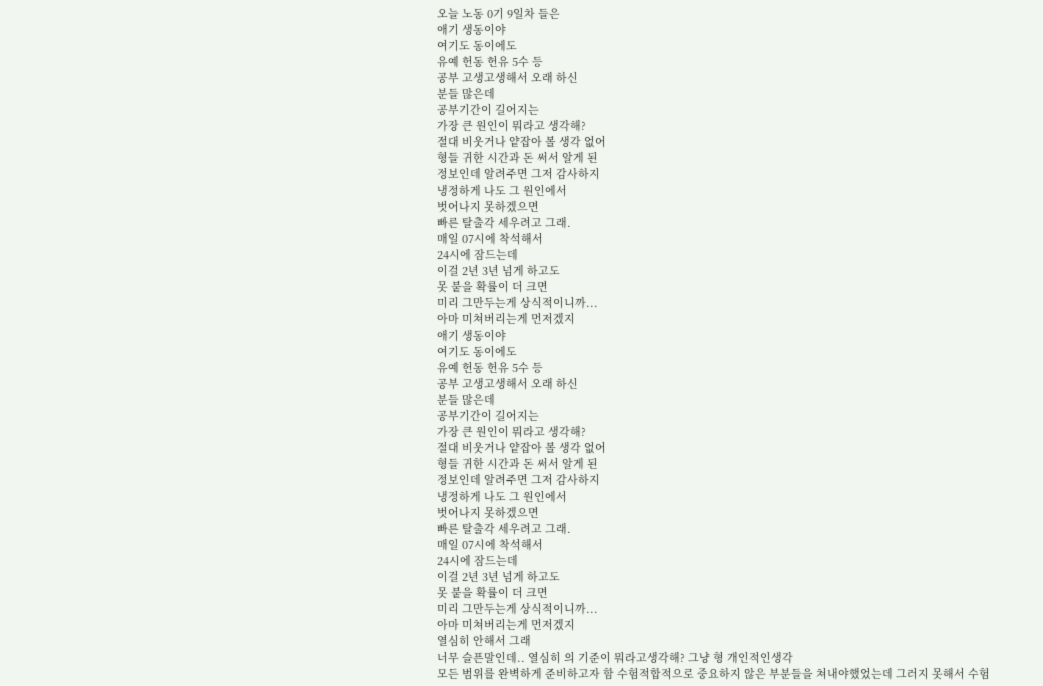오늘 노동 0기 9일차 들은
애기 생동이야
여기도 동이에도
유예 헌동 헌유 5수 등
공부 고생고생해서 오래 하신
분들 많은데
공부기간이 길어지는
가장 큰 원인이 뭐라고 생각해?
절대 비웃거나 얕잡아 볼 생각 없어
형들 귀한 시간과 돈 써서 알게 된
정보인데 알려주면 그저 감사하지
냉정하게 나도 그 원인에서
벗어나지 못하겠으면
빠른 탈출각 세우려고 그래.
매일 07시에 착석해서
24시에 잠드는데
이걸 2년 3년 넘게 하고도
못 붙을 확률이 더 크면
미리 그만두는게 상식적이니까...
아마 미쳐버리는게 먼저겠지
애기 생동이야
여기도 동이에도
유예 헌동 헌유 5수 등
공부 고생고생해서 오래 하신
분들 많은데
공부기간이 길어지는
가장 큰 원인이 뭐라고 생각해?
절대 비웃거나 얕잡아 볼 생각 없어
형들 귀한 시간과 돈 써서 알게 된
정보인데 알려주면 그저 감사하지
냉정하게 나도 그 원인에서
벗어나지 못하겠으면
빠른 탈출각 세우려고 그래.
매일 07시에 착석해서
24시에 잠드는데
이걸 2년 3년 넘게 하고도
못 붙을 확률이 더 크면
미리 그만두는게 상식적이니까...
아마 미쳐버리는게 먼저겠지
열심히 안해서 그래
너무 슬픈말인데.. 열심히 의 기준이 뭐라고생각해? 그냥 형 개인적인생각
모든 범위를 완벽하게 준비하고자 함 수험적합적으로 중요하지 않은 부분들을 쳐내야했었는데 그러지 못해서 수험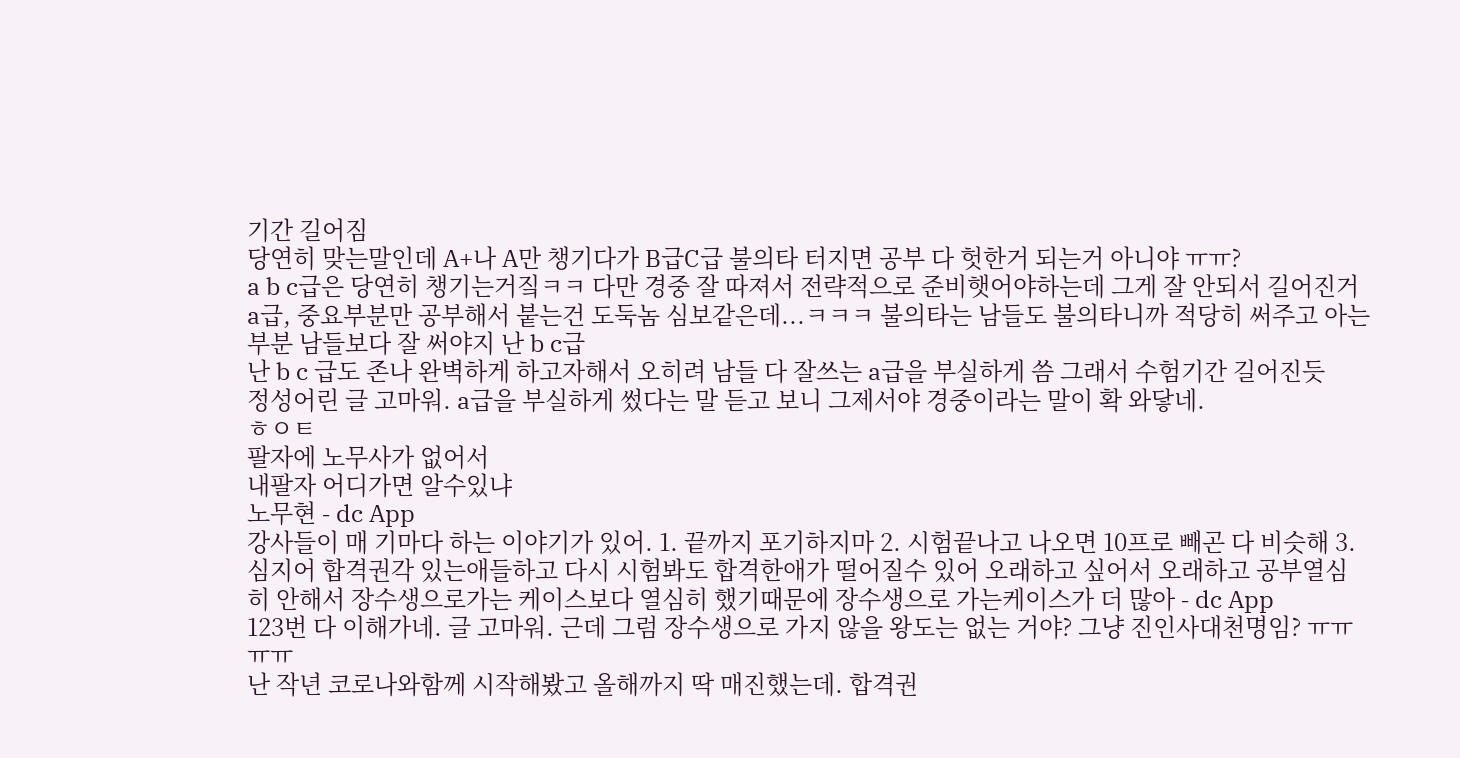기간 길어짐
당연히 맞는말인데 A+나 A만 챙기다가 B급C급 불의타 터지면 공부 다 헛한거 되는거 아니야 ㅠㅠ?
a b c급은 당연히 챙기는거짘ㅋㅋ 다만 경중 잘 따져서 전략적으로 준비햇어야하는데 그게 잘 안되서 길어진거 a급, 중요부분만 공부해서 붙는건 도둑놈 심보같은데...ㅋㅋㅋ 불의타는 남들도 불의타니까 적당히 써주고 아는 부분 남들보다 잘 써야지 난 b c급
난 b c 급도 존나 완벽하게 하고자해서 오히려 남들 다 잘쓰는 a급을 부실하게 씀 그래서 수험기간 길어진듯
정성어린 글 고마워. a급을 부실하게 썼다는 말 듣고 보니 그제서야 경중이라는 말이 확 와닿네.
ㅎㅇㅌ
팔자에 노무사가 없어서
내팔자 어디가면 알수있냐
노무현 - dc App
강사들이 매 기마다 하는 이야기가 있어. 1. 끝까지 포기하지마 2. 시험끝나고 나오면 10프로 빼곤 다 비슷해 3. 심지어 합격권각 있는애들하고 다시 시험봐도 합격한애가 떨어질수 있어 오래하고 싶어서 오래하고 공부열심히 안해서 장수생으로가는 케이스보다 열심히 했기때문에 장수생으로 가는케이스가 더 많아 - dc App
123번 다 이해가네. 글 고마워. 근데 그럼 장수생으로 가지 않을 왕도는 없는 거야? 그냥 진인사대천명임? ㅠㅠㅠㅠ
난 작년 코로나와함께 시작해봤고 올해까지 딱 매진했는데. 합격권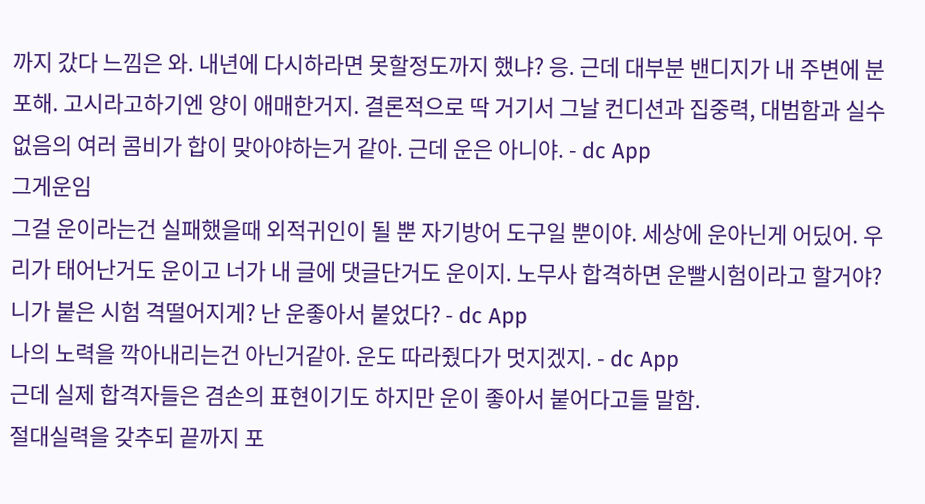까지 갔다 느낌은 와. 내년에 다시하라면 못할정도까지 했냐? 응. 근데 대부분 밴디지가 내 주변에 분포해. 고시라고하기엔 양이 애매한거지. 결론적으로 딱 거기서 그날 컨디션과 집중력, 대범함과 실수없음의 여러 콤비가 합이 맞아야하는거 같아. 근데 운은 아니야. - dc App
그게운임
그걸 운이라는건 실패했을때 외적귀인이 될 뿐 자기방어 도구일 뿐이야. 세상에 운아닌게 어딨어. 우리가 태어난거도 운이고 너가 내 글에 댓글단거도 운이지. 노무사 합격하면 운빨시험이라고 할거야? 니가 붙은 시험 격떨어지게? 난 운좋아서 붙었다? - dc App
나의 노력을 깍아내리는건 아닌거같아. 운도 따라줬다가 멋지겠지. - dc App
근데 실제 합격자들은 겸손의 표현이기도 하지만 운이 좋아서 붙어다고들 말함.
절대실력을 갖추되 끝까지 포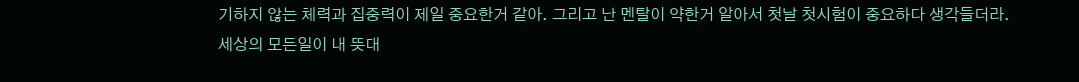기하지 않는 체력과 집중력이 제일 중요한거 같아. 그리고 난 멘탈이 약한거 알아서 첫날 첫시험이 중요하다 생각들더라. 세상의 모든일이 내 뜻대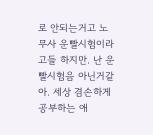로 안되는거고 노무사 운빨시험이라고들 하지만. 난 운빨시험음 아닌거같아. 세상 겸손하게 공부하는 애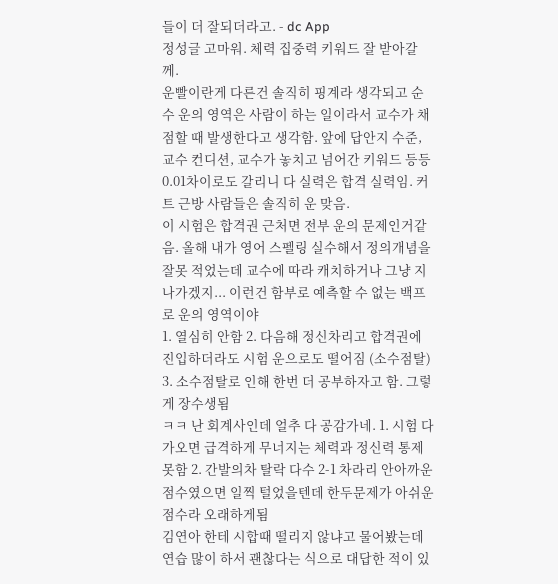들이 더 잘되더라고. - dc App
정성글 고마워. 체력 집중력 키워드 잘 받아갈께.
운빨이란게 다른건 솔직히 핑계라 생각되고 순수 운의 영역은 사람이 하는 일이라서 교수가 채점할 때 발생한다고 생각함. 앞에 답안지 수준, 교수 컨디션, 교수가 놓치고 넘어간 키워드 등등 0.01차이로도 갈리니 다 실력은 합격 실력임. 커트 근방 사람들은 솔직히 운 맞음.
이 시험은 합격권 근처면 전부 운의 문제인거같음. 올해 내가 영어 스펠링 실수해서 정의개념을 잘못 적었는데 교수에 따라 캐치하거나 그냥 지나가겠지... 이런건 함부로 예측할 수 없는 백프로 운의 영역이야
1. 열심히 안함 2. 다음해 정신차리고 합격권에 진입하더라도 시험 운으로도 떨어짐 (소수점탈) 3. 소수점탈로 인해 한번 더 공부하자고 함. 그렇게 장수생됨
ㅋㅋ 난 회계사인데 얼추 다 공감가네. 1. 시험 다가오면 급격하게 무너지는 체력과 정신력 통제못함 2. 간발의차 탈락 다수 2-1 차라리 안아까운 점수였으면 일찍 털었을텐데 한두문제가 아쉬운 점수라 오래하게됨
김연아 한테 시합때 떨리지 않냐고 물어봤는데 연습 많이 하서 괜찮다는 식으로 대답한 적이 있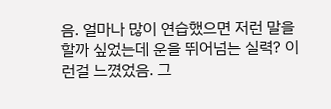음. 얼마나 많이 연습했으면 저런 말을 할까 싶었는데 운을 뛰어넘는 실력? 이런걸 느꼈었음. 그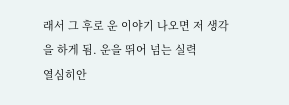래서 그 후로 운 이야기 나오면 저 생각을 하게 됨. 운을 뛰어 넘는 실력
열심히안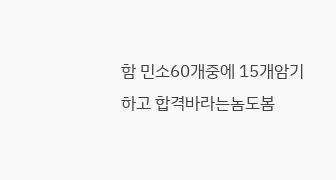함 민소60개중에 15개암기하고 합격바라는놈도봄